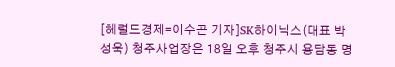[헤럴드경제=이수곤 기자]SK하이닉스(대표 박성욱) 청주사업장은 18일 오후 청주시 용담동 명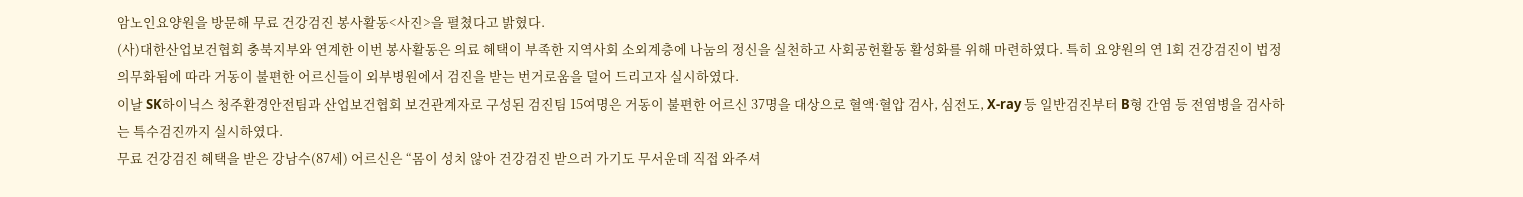암노인요양원을 방문해 무료 건강검진 봉사활동<사진>을 펼쳤다고 밝혔다.
(사)대한산업보건협회 충북지부와 연계한 이번 봉사활동은 의료 혜택이 부족한 지역사회 소외계층에 나눔의 정신을 실천하고 사회공헌활동 활성화를 위해 마련하였다. 특히 요양원의 연 1회 건강검진이 법정 의무화됨에 따라 거동이 불편한 어르신들이 외부병원에서 검진을 받는 번거로움을 덜어 드리고자 실시하였다.
이날 SK하이닉스 청주환경안전팀과 산업보건협회 보건관계자로 구성된 검진팀 15여명은 거동이 불편한 어르신 37명을 대상으로 혈액·혈압 검사, 심전도, X-ray 등 일반검진부터 B형 간염 등 전염병을 검사하는 특수검진까지 실시하였다.
무료 건강검진 혜택을 받은 강남수(87세) 어르신은 “몸이 성치 않아 건강검진 받으러 가기도 무서운데 직접 와주셔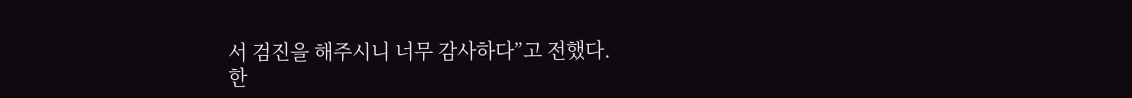서 검진을 해주시니 너무 감사하다”고 전했다.
한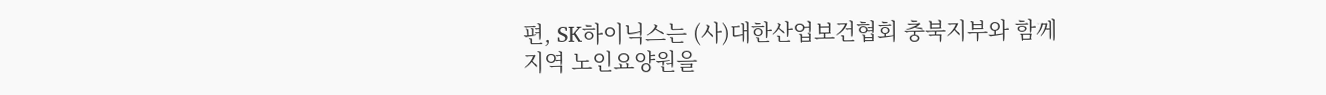편, SK하이닉스는 (사)대한산업보건협회 충북지부와 함께 지역 노인요양원을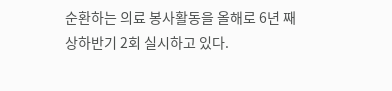순환하는 의료 봉사활동을 올해로 6년 째 상하반기 2회 실시하고 있다.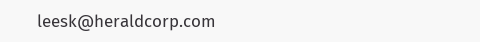leesk@heraldcorp.com